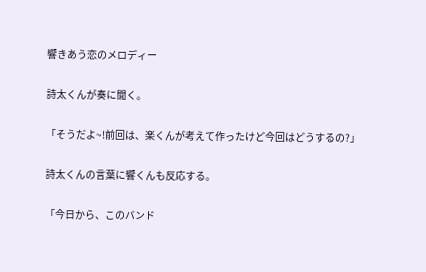響きあう恋のメロディー

詩太くんが奏に聞く。

「そうだよ~!前回は、楽くんが考えて作ったけど今回はどうするの?」

詩太くんの言葉に響くんも反応する。

「今日から、このバンド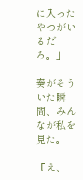に入ったやつがいるだろ。」

奏がそういた瞬間、みんなが私を見た。

『え、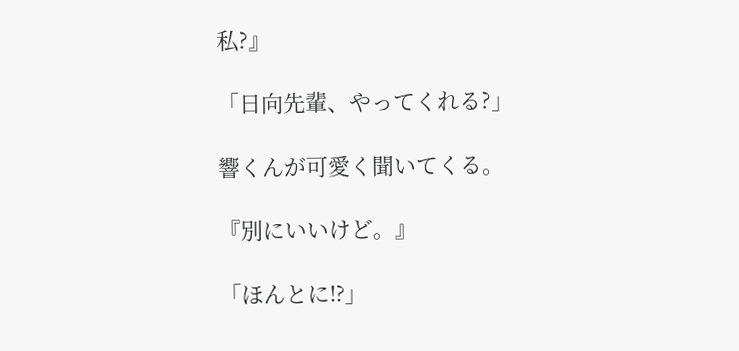私?』

「日向先輩、やってくれる?」

響くんが可愛く聞いてくる。

『別にいいけど。』

「ほんとに⁉」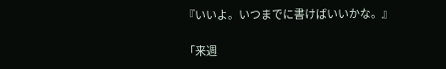『いいよ。いつまでに書けばいいかな。』

「来週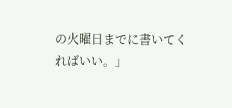の火曜日までに書いてくればいい。」